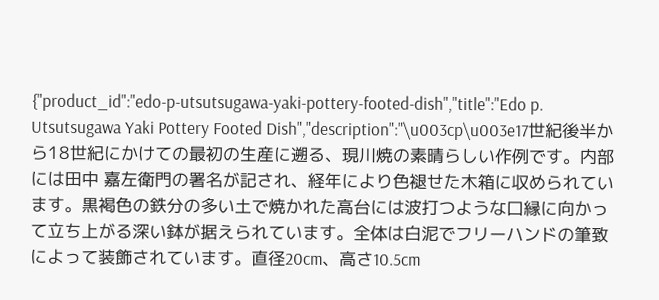{"product_id":"edo-p-utsutsugawa-yaki-pottery-footed-dish","title":"Edo p. Utsutsugawa Yaki Pottery Footed Dish","description":"\u003cp\u003e17世紀後半から18世紀にかけての最初の生産に遡る、現川焼の素晴らしい作例です。内部には田中 嘉左衛門の署名が記され、経年により色褪せた木箱に収められています。黒褐色の鉄分の多い土で焼かれた高台には波打つような口縁に向かって立ち上がる深い鉢が据えられています。全体は白泥でフリーハンドの筆致によって装飾されています。直径20cm、高さ10.5cm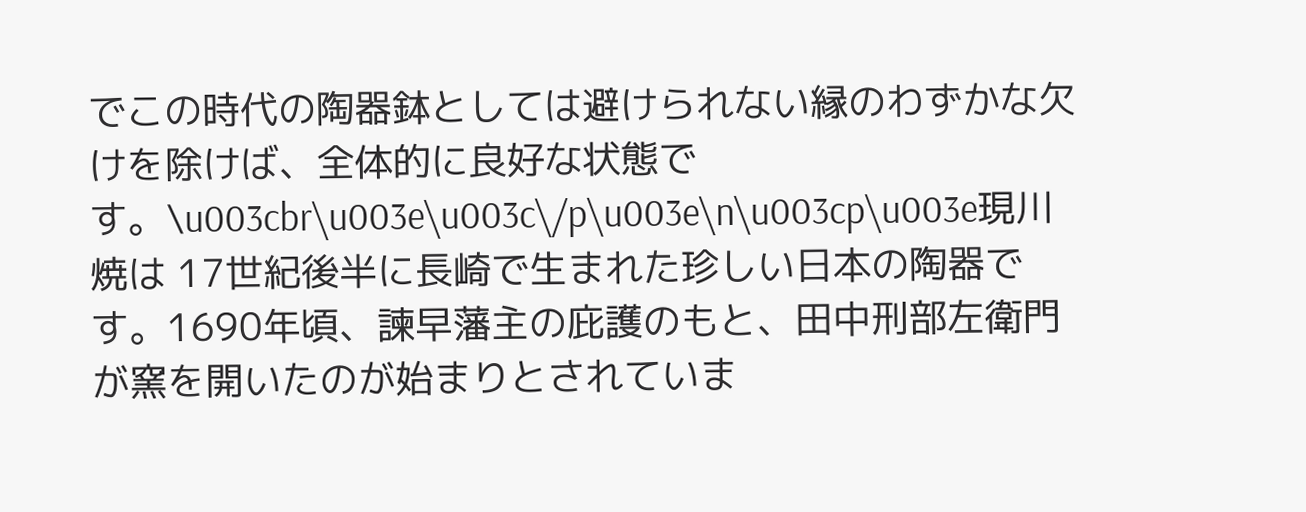でこの時代の陶器鉢としては避けられない縁のわずかな欠けを除けば、全体的に良好な状態です。\u003cbr\u003e\u003c\/p\u003e\n\u003cp\u003e現川焼は 17世紀後半に長崎で生まれた珍しい日本の陶器です。1690年頃、諫早藩主の庇護のもと、田中刑部左衛門が窯を開いたのが始まりとされていま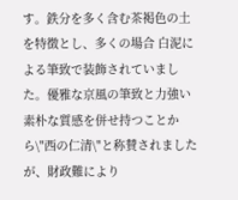す。鉄分を多く含む茶褐色の土を特徴とし、多くの場合 白泥による筆致で装飾されていました。優雅な京風の筆致と力強い素朴な質感を併せ持つことから\"西の仁清\"と称賛されましたが、財政難により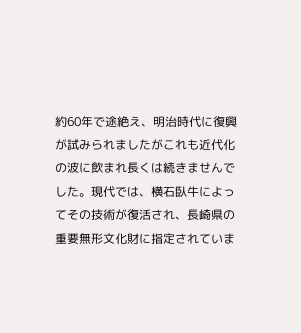約60年で途絶え、明治時代に復興が試みられましたがこれも近代化の波に飲まれ長くは続きませんでした。現代では、横石臥牛によってその技術が復活され、長崎県の重要無形文化財に指定されていま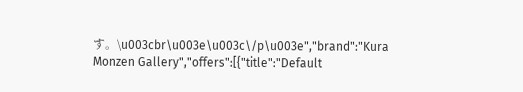す。\u003cbr\u003e\u003c\/p\u003e","brand":"Kura Monzen Gallery","offers":[{"title":"Default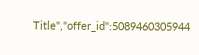Title","offer_id":5089460305944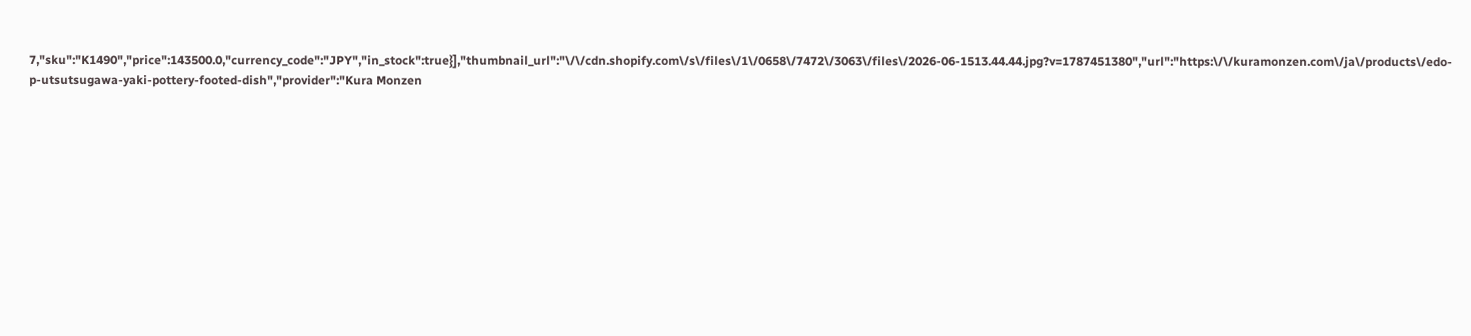7,"sku":"K1490","price":143500.0,"currency_code":"JPY","in_stock":true}],"thumbnail_url":"\/\/cdn.shopify.com\/s\/files\/1\/0658\/7472\/3063\/files\/2026-06-1513.44.44.jpg?v=1787451380","url":"https:\/\/kuramonzen.com\/ja\/products\/edo-p-utsutsugawa-yaki-pottery-footed-dish","provider":"Kura Monzen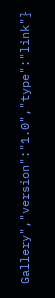Gallery","version":"1.0","type":"link"}